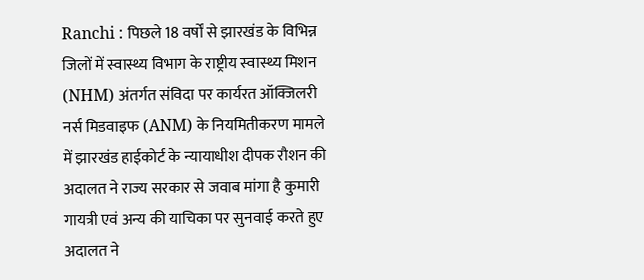Ranchi : पिछले 18 वर्षों से झारखंड के विभिन्न जिलों में स्वास्थ्य विभाग के राष्ट्रीय स्वास्थ्य मिशन (NHM) अंतर्गत संविदा पर कार्यरत ऑक्जिलरी नर्स मिडवाइफ (ANM) के नियमितीकरण मामले में झारखंड हाईकोर्ट के न्यायाधीश दीपक रौशन की अदालत ने राज्य सरकार से जवाब मांगा है कुमारी गायत्री एवं अन्य की याचिका पर सुनवाई करते हुए अदालत ने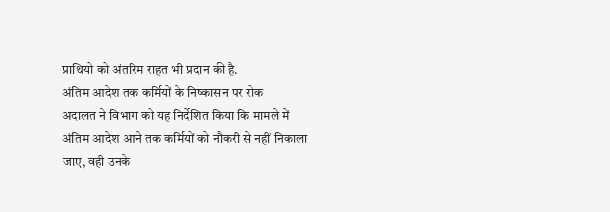प्राथियो को अंतरिम राहत भी प्रदान की है.
अंतिम आदेश तक कर्मियों के निष्कासन पर रोक
अदालत ने विभाग को यह निर्देशित किया कि मामले में अंतिम आदेश आने तक कर्मियों को नौकरी से नहीं निकाला जाए, वही उनके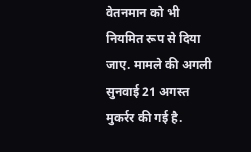वेतनमान को भी नियमित रूप से दिया जाए. मामले की अगली सुनवाई 21 अगस्त मुकर्रर की गई है.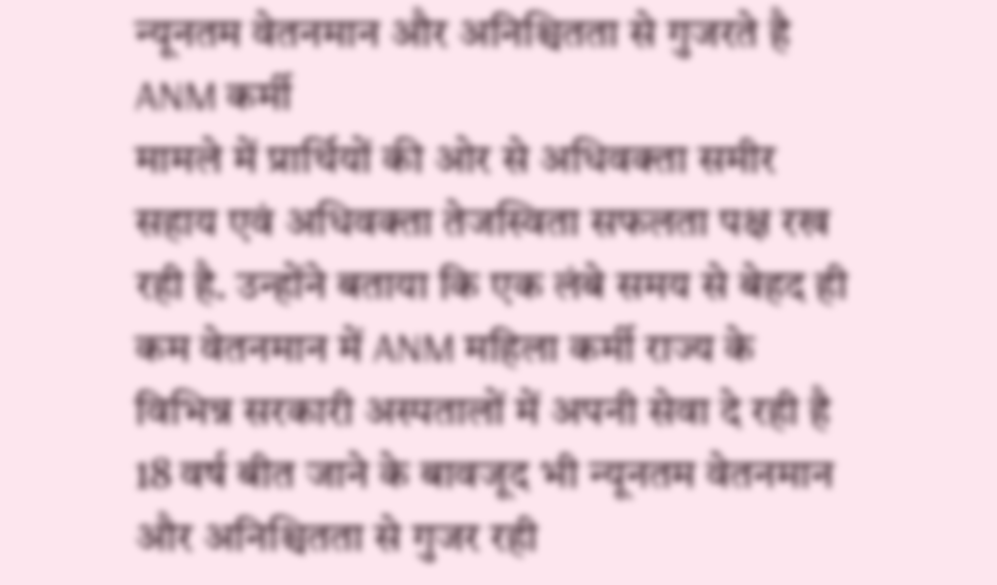न्यूनतम वेतनमान और अनिश्चितता से गुजरते है ANM कर्मी
मामले में प्रार्थियों की ओर से अधिवक्ता समीर सहाय एवं अधिवक्ता तेजस्विता सफलता पक्ष रख रही है. उन्होंने बताया कि एक लंबे समय से बेहद ही कम वेतनमान में ANM महिला कर्मी राज्य के विभिन्न सरकारी अस्पतालों में अपनी सेवा दे रही है 18 वर्ष बीत जाने के बावजूद भी न्यूनतम वेतनमान और अनिश्चितता से गुजर रही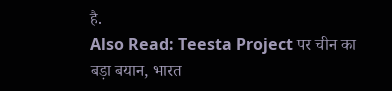है.
Also Read: Teesta Project पर चीन का बड़ा बयान, भारत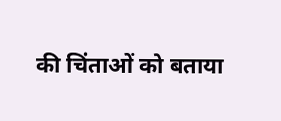की चिंताओं को बताया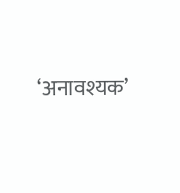‘अनावश्यक’